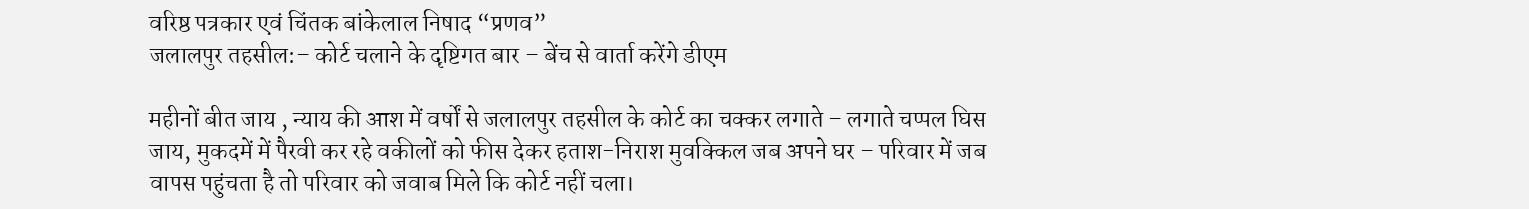वरिष्ठ पत्रकार एवं चिंतक बांकेलाल निषाद “प्रणव”
जलालपुर तहसील:– कोर्ट चलाने के दृष्टिगत बार – बेंच से वार्ता करेंगे डीएम

महीनों बीत जाय , न्याय की आश में वर्षों से जलालपुर तहसील के कोर्ट का चक्कर लगाते – लगाते चप्पल घिस जाय, मुकदमें में पैरवी कर रहे वकीलों को फीस देकर हताश-निराश मुवक्किल जब अपने घर – परिवार में जब वापस पहुंचता है तो परिवार को जवाब मिले कि कोर्ट नहीं चला।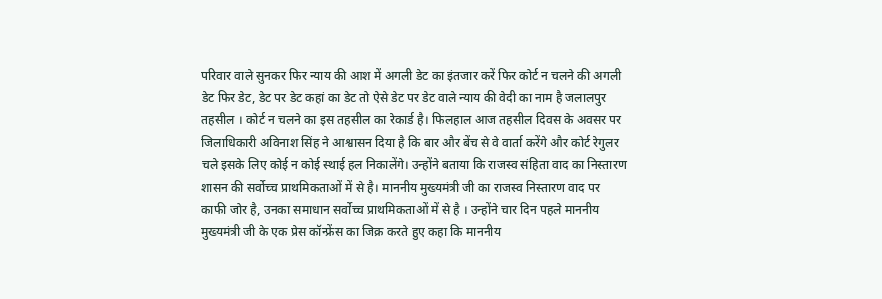परिवार वाले सुनकर फिर न्याय की आश में अगली डेट का इंतजार करें फिर कोर्ट न चलने की अगली डेट फिर डेट, डेट पर डेट कहां का डेट तो ऐसे डेट पर डेट वाले न्याय की वेदी का नाम है जलालपुर तहसील । कोर्ट न चलने का इस तहसील का रेकार्ड है। फिलहाल आज तहसील दिवस के अवसर पर जिलाधिकारी अविनाश सिंह ने आश्वासन दिया है कि बार और बेंच से वे वार्ता करेंगे और कोर्ट रेगुलर चले इसके लिए कोई न कोई स्थाई हल निकालेंगे। उन्होंने बताया कि राजस्व संहिता वाद का निस्तारण शासन की सर्वोच्च प्राथमिकताओं में से है। माननीय मुख्यमंत्री जी का राजस्व निस्तारण वाद पर काफी जोर है, उनका समाधान सर्वोच्च प्राथमिकताओं में से है । उन्होंने चार दिन पहले माननीय मुख्यमंत्री जी के एक प्रेस कॉन्फ्रेंस का जिक्र करते हुए कहा कि माननीय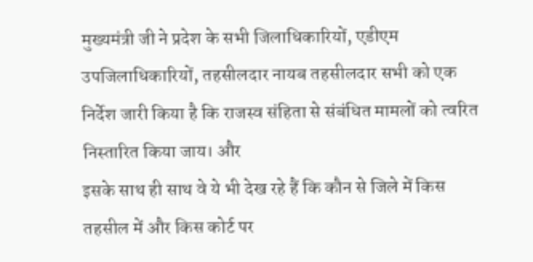मुख्यमंत्री जी ने प्रदेश के सभी जिलाधिकारियों, एडीएम उपजिलाधिकारियों, तहसीलदार नायब तहसीलदार सभी को एक निर्देश जारी किया है कि राजस्व संहिता से संबंधित मामलों को त्वरित निस्तारित किया जाय। और
इसके साथ ही साथ वे ये भी देख रहे हैं कि कौन से जिले में किस तहसील में और किस कोर्ट पर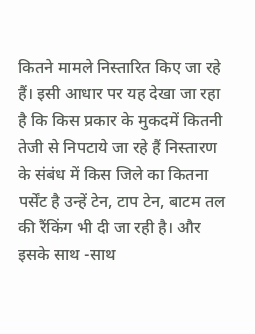कितने मामले निस्तारित किए जा रहे हैं। इसी आधार पर यह देखा जा रहा है कि किस प्रकार के मुकदमें कितनी तेजी से निपटाये जा रहे हैं निस्तारण के संबंध में किस जिले का कितना पर्सेंट है उन्हें टेन, टाप टेन, बाटम तल की रैंकिंग भी दी जा रही है। और इसके साथ -साथ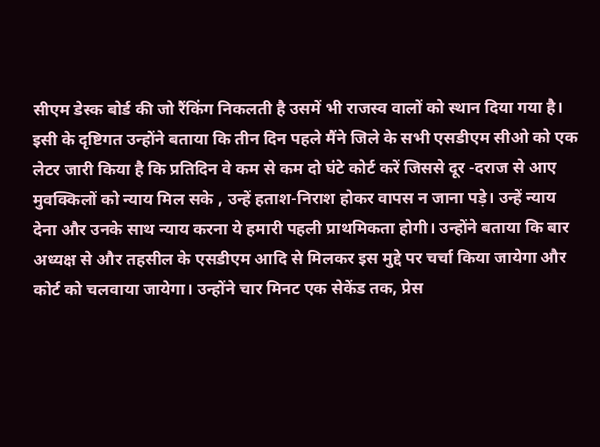सीएम डेस्क बोर्ड की जो रैंकिंग निकलती है उसमें भी राजस्व वालों को स्थान दिया गया है। इसी के दृष्टिगत उन्होंने बताया कि तीन दिन पहले मैंने जिले के सभी एसडीएम सीओ को एक लेटर जारी किया है कि प्रतिदिन वे कम से कम दो घंटे कोर्ट करें जिससे दूर -दराज से आए मुवक्किलों को न्याय मिल सके , उन्हें हताश-निराश होकर वापस न जाना पड़े। उन्हें न्याय देना और उनके साथ न्याय करना ये हमारी पहली प्राथमिकता होगी। उन्होंने बताया कि बार अध्यक्ष से और तहसील के एसडीएम आदि से मिलकर इस मुद्दे पर चर्चा किया जायेगा और कोर्ट को चलवाया जायेगा। उन्होंने चार मिनट एक सेकेंड तक, प्रेस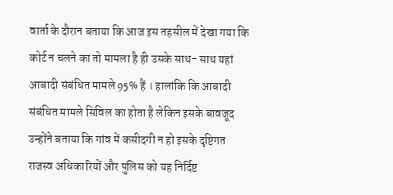वार्ता के दौरान बताया कि आज इस तहसील में देखा गया कि कोर्ट न चलने का तो मामला है ही उसके साथ- साथ यहां आबादी संबंधित मामले 95% हैं । हालांकि कि आबादी संबंधित मामले सिविल का होता है लेकिन इसके बावजूद उन्होंने बताया कि गांव में कसीदगी न हो इसके दृष्टिगत राजस्व अधिकारियों और पुलिस को यह निर्दिष्ट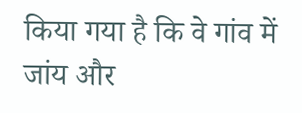किया गया है कि वे गांव में जांय और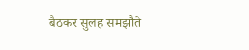बैठकर सुलह समझौते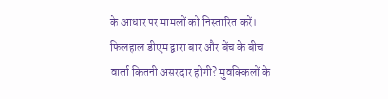के आधार पर मामलों को निस्तारित करें। फिलहाल डीएम द्वारा बार और बेंच के बीच वार्ता कितनी असरदार होगी? मुवक्किलों के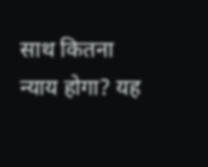साथ कितना न्याय होगा? यह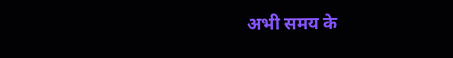अभी समय के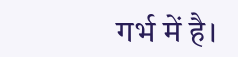गर्भ में है।